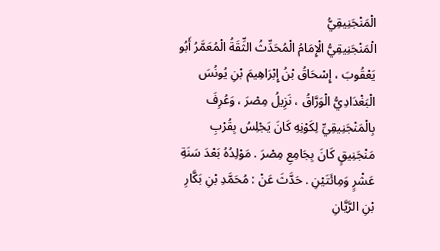الْمَنْجَنِيقِيُّ
الْمَنْجَنِيقِيُّ الْإِمَامُ الْمُحَدِّثُ الثِّقَةُ الْمُعَمَّرُ أَبُو يَعْقُوبَ ، إِسْحَاقُ بْنُ إِبْرَاهِيمَ بْنِ يُونُسَ الْبَغْدَادِيُّ الْوَرَّاقُ ، نَزِيلُ مِصْرَ ، وَعُرِفَ بِالْمَنْجَنِيقِيِّ لِكَوْنِهِ كَانَ يَجْلِسُ بِقُرْبِ مَنْجَنِيقٍ كَانَ بِجَامِعِ مِصْرَ . مَوْلِدُهُ بَعْدَ سَنَةِ عَشْرٍ وَمِائَتَيْنِ . حَدَّثَ عَنْ : مُحَمَّدِ بْنِ بَكَّارِ بْنِ الرَّيَّانِ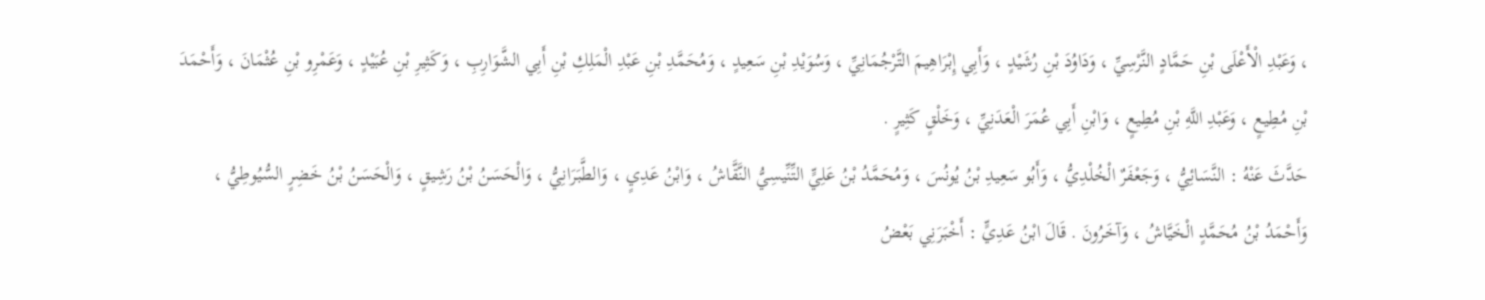، وَعَبْدِ الْأَعْلَى بْنِ حَمَّادٍ النَّرْسِيِّ ، وَدَاوُدَ بْنِ رُشَيْدٍ ، وَأَبِي إِبْرَاهِيمَ التَّرْجُمَانِيِّ ، وَسُوَيْدِ بْنِ سَعِيدٍ ، وَمُحَمَّدِ بْنِ عَبْدِ الْمَلِكِ بْنِ أَبِي الشَّوَارِبِ ، وَكَثِيرِ بْنِ عُبَيْدٍ ، وَعَمْرِو بْنِ عُثْمَانَ ، وَأَحْمَدَ بْنِ مُطِيعٍ ، وَعَبْدِ اللَّهِ بْنِ مُطِيعٍ ، وَابْنِ أَبِي عُمَرَ الْعَدَنِيِّ ، وَخَلْقٍ كَثِيرٍ .
حَدَّثَ عَنْهُ : النَّسَائِيُّ ، وَجَعْفَرٌ الْخُلْدِيُّ ، وَأَبُو سَعِيدِ بْنُ يُونُسَ ، وَمُحَمَّدُ بْنُ عَلِيٍّ التِّنِّيسِيُّ النَّقَّاشُ ، وَابْنُ عَدِيٍ ، وَالطَّبَرَانِيُّ ، وَالْحَسَنُ بْنُ رَشِيقٍ ، وَالْحَسَنُ بْنُ خَضِرٍ السُّيُوطِيُّ ، وَأَحْمَدُ بْنُ مُحَمَّدٍ الْخَيَّاشُ ، وَآخَرُونَ . قَالَ ابْنُ عَدِيٍّ : أَخْبَرَنِي بَعْضُ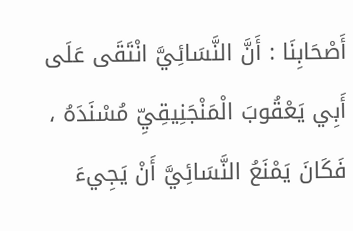أَصْحَابِنَا : أَنَّ النَّسَائِيَّ انْتَقَى عَلَى أَبِي يَعْقُوبَ الْمَنْجَنِيقِيِّ مُسْنَدَهُ ، فَكَانَ يَمْنَعُ النَّسَائِيَّ أَنْ يَجِيءَ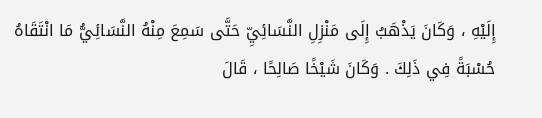إِلَيْهِ ، وَكَانَ يَذْهَبُ إِلَى مَنْزِلِ النَّسَائِيِّ حَتَّى سَمِعَ مِنْهُ النَّسَائِيُّ مَا انْتَقَاهُ حُسْبَةً فِي ذَلِكَ . وَكَانَ شَيْخًا صَالِحًا ، قَالَ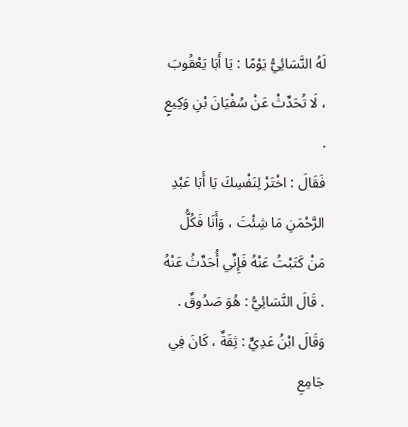لَهُ النَّسَائِيُّ يَوْمًا : يَا أَبَا يَعْقُوبَ ، لَا تُحَدِّثْ عَنْ سُفْيَانَ بْنِ وَكِيعٍ .
فَقَالَ : اخْتَرْ لِنَفْسِكَ يَا أَبَا عَبْدِ الرَّحْمَنِ مَا شِئْتَ ، وَأَنَا فَكُلُّ مَنْ كَتَبْتُ عَنْهُ فَإِنِّي أُحَدِّثُ عَنْهُ . قَالَ النَّسَائِيُّ : هُوَ صَدُوقٌ . وَقَالَ ابْنُ عَدِيٍّ : ثِقَةٌ ، كَانَ فِي جَامِعِ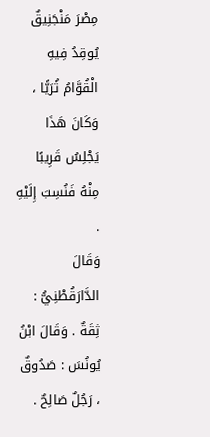مِصْرَ مَنْجَنِيقٌ يُوقِدُ فِيهِ الْقُوَّامُ ثُرَيًّا ، وَكَانَ هَذَا يَجْلِسُ قَرِيبًا مِنْهُ فَنُسِبَ إِلَيْهِ .
وَقَالَ الدَّارَقُطْنِيُّ : ثِقَةٌ . وَقَالَ ابْنُ يُونُسَ : صَدُوقٌ ، رَجُلٌ صَالِحٌ .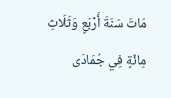مَاتَ سَنَةَ أَرْبَعٍ وَثَلَاثِ مِائَةٍ فِي جُمَادَى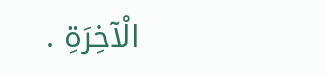الْآخِرَةِ .